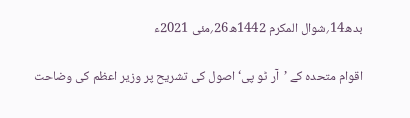بدھ14؍شوال المکرم 1442ھ26؍مئی 2021ء

اقوام متحدہ کے ’آر ٹو پی‘ اصول کی تشریح پر وزیر اعظم کی وضاحت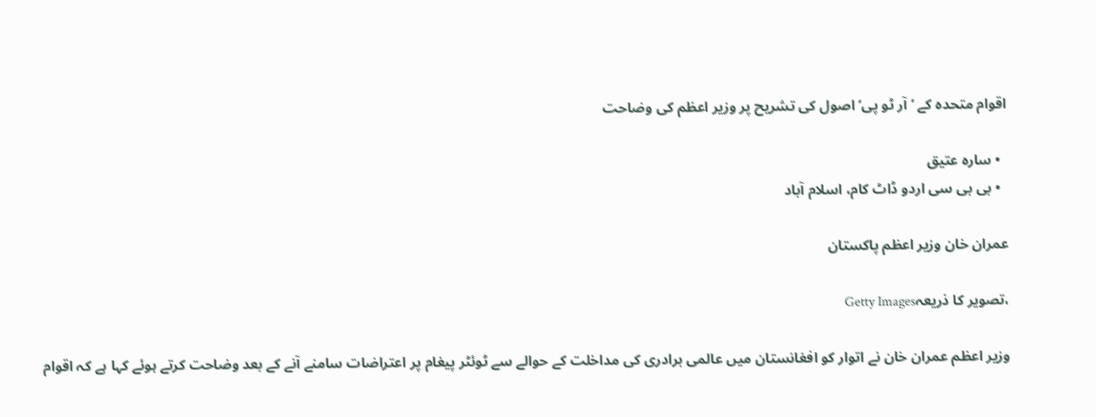اقوام متحدہ کے ’آر ٹو پی‘ اصول کی تشریح پر وزیر اعظم کی وضاحت

  • سارہ عتیق
  • بی بی سی اردو ڈاٹ کام، اسلام آباد

عمران خان وزیر اعظم پاکستان

،تصویر کا ذریعہGetty Images

وزیر اعظم عمران خان نے اتوار کو افغانستان میں عالمی برادری کی مداخلت کے حوالے سے ٹوئٹر پیغام پر اعتراضات سامنے آنے کے بعد وضاحت کرتے ہوئے کہا ہے کہ اقوام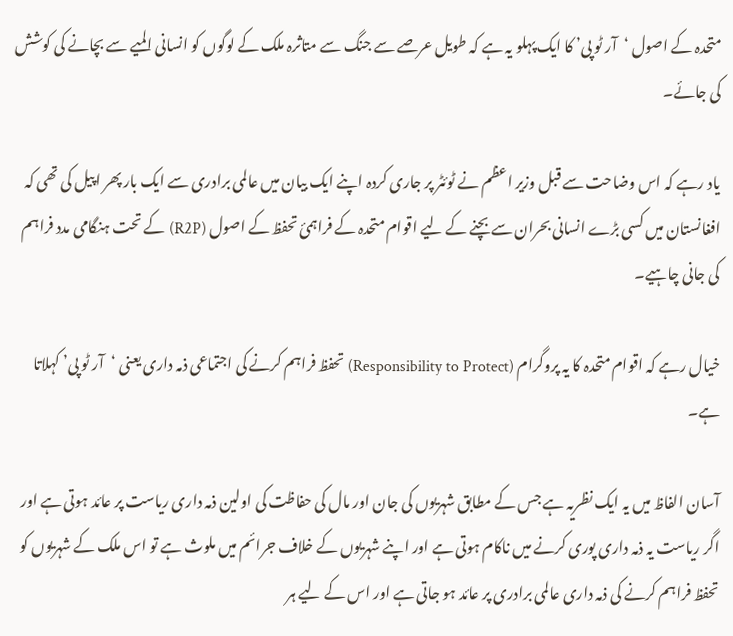متحدہ کے اصول ‘آر ٹو پی’ کا ایک پہلو یہ ہے کہ طویل عرصے سے جنگ سے متاثرہ ملک کے لوگوں کو انسانی المیے سے بچانے کی کوشش کی جائے۔

یاد رہے کہ اس وضاحت سے قبل وزیر اعظم نے ٹوئٹر پر جاری کردہ اپنے ایک بیان میں عالمی برادری سے ایک بار پھر اپیل کی تھی کہ افغانستان میں کسی بڑے انسانی بحران سے بچنے کے لیے اقوام متحدہ کے فراہمئ تحفظ کے اصول (R2P) کے تحت ہنگامی مدد فراہم کی جانی چاہیے۔

خیال رہے کہ اقوام متحدہ کا یہ پروگرام (Responsibility to Protect) تحفظ فراہم کرنے کی اجتماعی ذمہ داری یعنی ‘آر ٹو پی’ کہلاتا ہے۔

آسان الفاظ میں یہ ایک نظریہ ہے جس کے مطابق شہریوں کی جان اور مال کی حفاظت کی اولین ذمہ داری ریاست پر عائد ہوتی ہے اور اگر ریاست یہ ذمہ داری پوری کرنے میں ناکام ہوتی ہے اور اپنے شہریوں کے خلاف جرائم میں ملوث ہے تو اس ملک کے شہریوں کو تحفظ فراہم کرنے کی ذمہ داری عالمی برادری پر عائد ہو جاتی ہے اور اس کے لیے ہر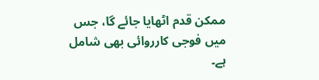ممکن قدم اٹھایا جائے گا، جس میں فوجی کارروائی بھی شامل ہے۔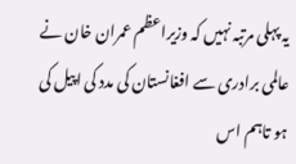یہ پہلی مرتبہ نہیں کہ وزیراعظم عمران خان نے عالمی برادری سے افغانستان کی مدد کی اپیل کی ہو تاہم اس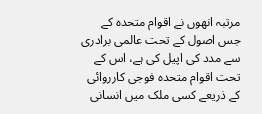مرتبہ انھوں نے اقوام متحدہ کے جس اصول کے تحت عالمی برادری سے مدد کی اپیل کی ہے، اس کے تحت اقوام متحدہ فوجی کارروائی کے ذریعے کسی ملک میں انسانی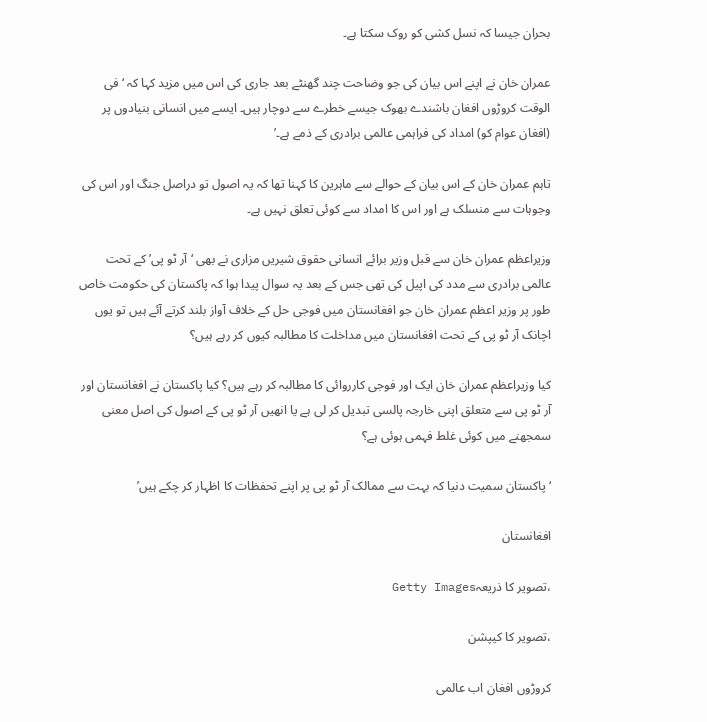بحران جیسا کہ نسل کشی کو روک سکتا ہے۔

عمران خان نے اپنے اس بیان کی جو وضاحت چند گھنٹے بعد جاری کی اس میں مزید کہا کہ ‘فی الوقت کروڑوں افغان باشندے بھوک جیسے خطرے سے دوچار ہیں۔ ایسے میں انسانی بنیادوں پر (افغان عوام کو) امداد کی فراہمی عالمی برادری کے ذمے ہے۔’

تاہم عمران خان کے اس بیان کے حوالے سے ماہرین کا کہنا تھا کہ یہ اصول تو دراصل جنگ اور اس کی وجوہات سے منسلک ہے اور اس کا امداد سے کوئی تعلق نہیں ہے۔

وزیراعظم عمران خان سے قبل وزیر برائے انسانی حقوق شیریں مزاری نے بھی ‘آر ٹو پی’ کے تحت عالمی برادری سے مدد کی اپیل کی تھی جس کے بعد یہ سوال پیدا ہوا کہ پاکستان کی حکومت خاص طور پر وزیر اعظم عمران خان جو افغانستان میں فوجی حل کے خلاف آواز بلند کرتے آئے ہیں تو یوں اچانک آر ٹو پی کے تحت افغانستان میں مداخلت کا مطالبہ کیوں کر رہے ہیں؟

کیا وزیراعظم عمران خان ایک اور فوجی کارروائی کا مطالبہ کر رہے ہیں؟ کیا پاکستان نے افغانستان اور آر ٹو پی سے متعلق اپنی خارجہ پالسی تبدیل کر لی ہے یا انھیں آر ٹو پی کے اصول کی اصل معنی سمجھنے میں کوئی غلط فہمی ہوئی ہے؟

‘پاکستان سمیت دنیا کہ بہت سے ممالک آر ٹو پی پر اپنے تحفظات کا اظہار کر چکے ہیں’

افغانستان

،تصویر کا ذریعہGetty Images

،تصویر کا کیپشن

کروڑوں افغان اب عالمی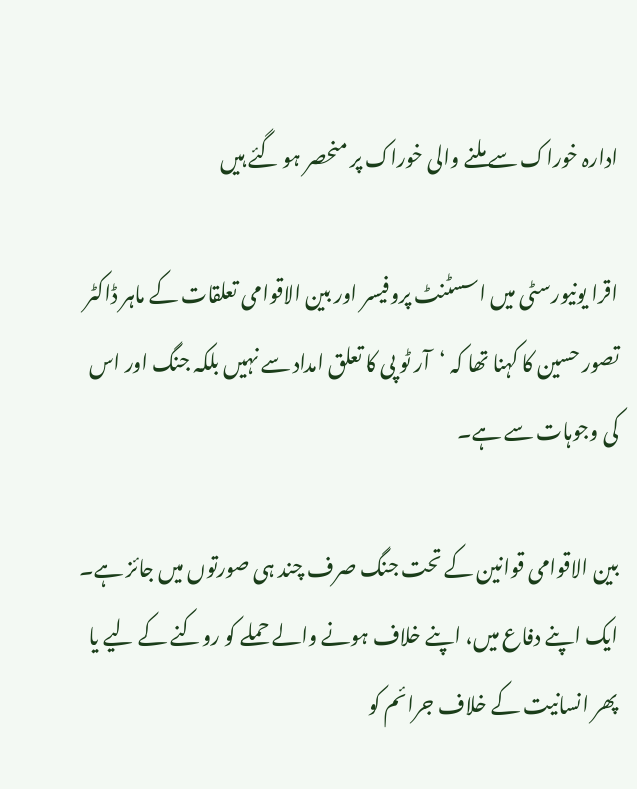ادارہ خوراک سے ملنے والی خوراک پر منحصر ہو گئے ہیں

اقرا یونیورسٹی میں اسسٹنٹ پروفیسر اور بین الاقوامی تعلقات کے ماہر ڈاکٹر تصور حسین کا کہنا تھا کہ ‘آر ٹو پی کا تعلق امداد سے نہیں بلکہ جنگ اور اس کی وجوہات سے ہے۔

بین الاقوامی قوانین کے تحت جنگ صرف چند ہی صورتوں میں جائز ہے۔ ایک اپنے دفاع میں، اپنے خلاف ہونے والے حملے کو روکنے کے لیے یا پھر انسانیت کے خلاف جرائم کو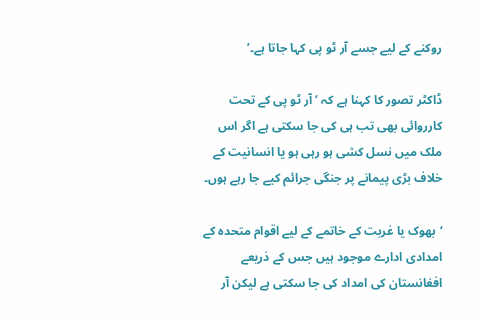روکنے کے لیے جسے آر ٹو پی کہا جاتا ہے۔’

ڈاکٹر تصور کا کہنا ہے کہ ‘آر ٹو پی کے تحت کارروائی بھی تب ہی کی جا سکتی ہے اگر اس ملک میں نسل کشی ہو رہی ہو یا انسانیت کے خلاف بڑی پیمانے پر جنگی جرائم کیے جا رہے ہوں۔

‘بھوک یا غربت کے خاتمے کے لیے اقوام متحدہ کے امدادی ادارے موجود ہیں جس کے ذریعے افغانستان کی امداد کی جا سکتی ہے لیکن آر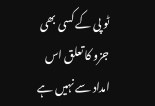ٹو پی کے کسی بھی جزو کا تعلق اس امداد سے نہیں ہے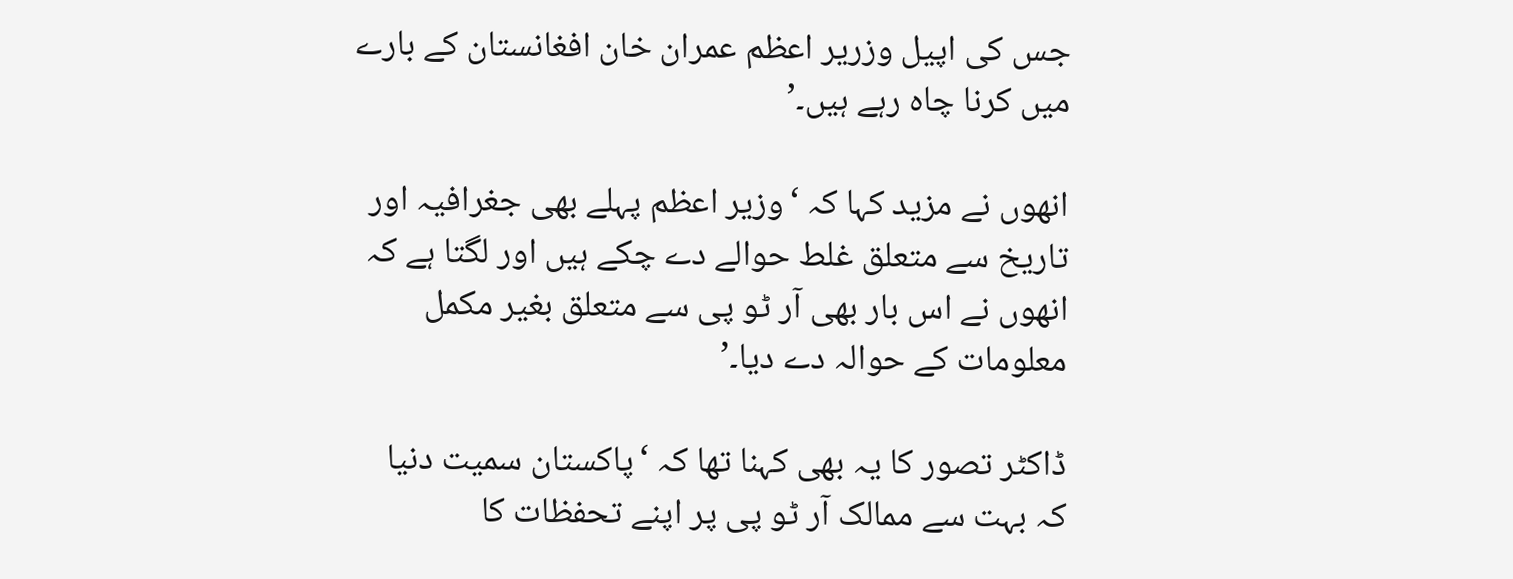جس کی اپیل وزریر اعظم عمران خان افغانستان کے بارے میں کرنا چاہ رہے ہیں۔’

انھوں نے مزید کہا کہ ‘وزیر اعظم پہلے بھی جغرافیہ اور تاریخ سے متعلق غلط حوالے دے چکے ہیں اور لگتا ہے کہ انھوں نے اس بار بھی آر ٹو پی سے متعلق بغیر مکمل معلومات کے حوالہ دے دیا۔’

ڈاکٹر تصور کا یہ بھی کہنا تھا کہ ‘پاکستان سمیت دنیا کہ بہت سے ممالک آر ٹو پی پر اپنے تحفظات کا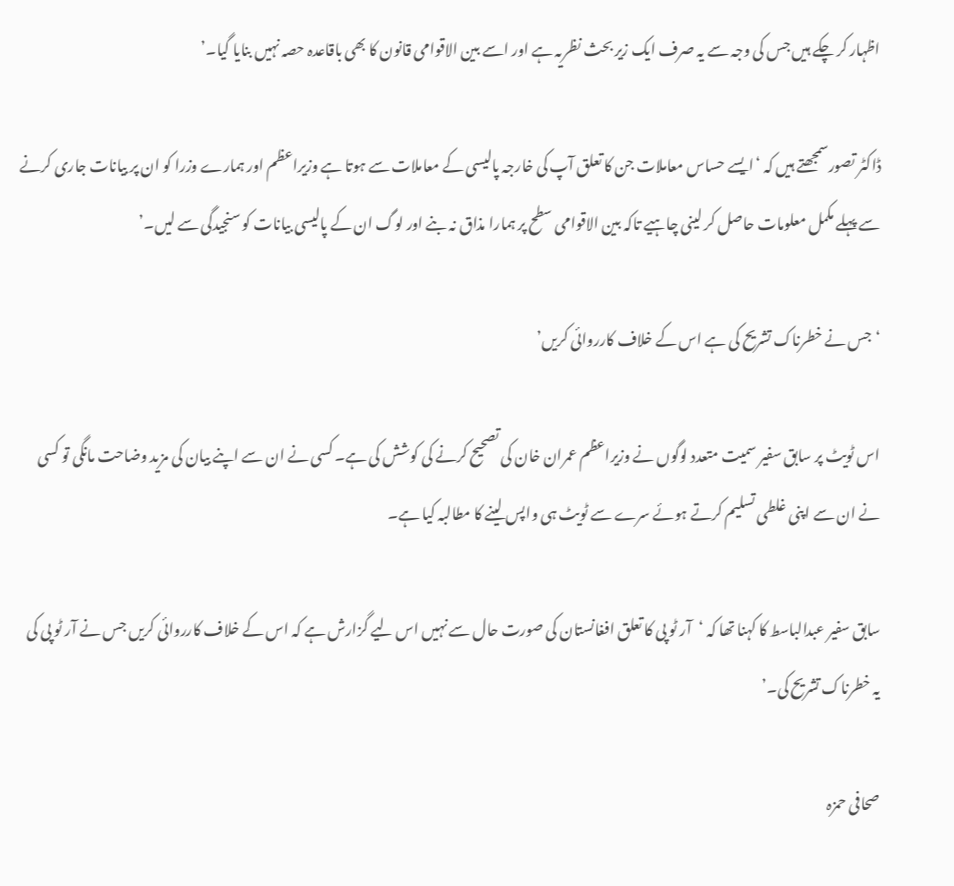اظہار کر چکے ہیں جس کی وجہ سے یہ صرف ایک زیر بحث نظریہ ہے اور اسے بین الاقوامی قانون کا بھی باقاعدہ حصہ نہیں بنایا گیا۔’

ڈاکٹر تصورسمجھتے ہیں کہ ‘ایسے حساس معاملات جن کا تعلق آپ کی خارجہ پالیسی کے معاملات سے ہوتا ہے وزیراعظم اور ہمارے وزرا کو ان پر بیانات جاری کرنے سے پہلے مکمل معلومات حاصل کر لینی چاہیے تاکہ بین الاقوامی سطح پر ہمارا مذاق نہ بنے اور لوگ ان کے پالیسی بیانات کو سنجیدگی سے لیں۔’

‘جس نے خطرناک تشریح کی ہے اس کے خلاف کارروائی کریں’

اس ٹویٹ پر سابق سفیر سمیت متعدد لوگوں نے وزیراعظم عمران خان کی تصحیح کرنے کی کوشش کی ہے۔ کسی نے ان سے اپنے بیان کی مزید وضاحت مانگی تو کسی نے ان سے اپنی غلطی تسلیم کرتے ہوئے سرے سے ٹویٹ ہی واپس لینے کا مطالبہ کیا ہے۔

سابق سفیر عبدالباسط کا کہنا تھا کہ ‘آر ٹو پی کا تعلق افغانستان کی صورت حال سے نہیں اس لیے گزارش ہے کہ اس کے خلاف کارروائی کریں جس نے آر ٹو پی کی یہ خطرناک تشریح کی۔’

صحافی حمزہ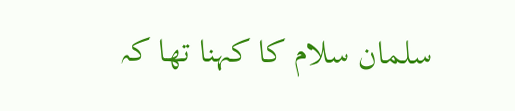سلمان سلام کا کہنا تھا کہ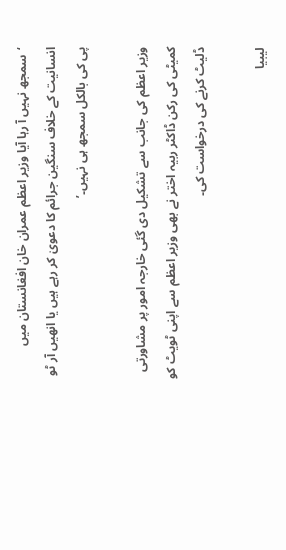‘سمجھ نہیں آ رہا آیا وزیر اعظم عمران خان افغانستان میں انسانیت کے خلاف سنگین جرائم کا دعویٰ کر رہے ہیں یا انھیں آر ٹو پی کی بالکل سمجھ ہی نہیں۔’

وزیر اعظم کی جانب سے تشکیل دی گئی خارجہ امور پر مشاورتی کمیٹی کی رکن ڈاکٹر ربیہ اختر نے بھی وزیر اعظم سے اپنی ٹویٹ کو ڈلیٹ کرنے کی درخواست کی۔

لیبیا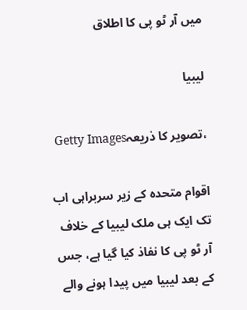میں آر ٹو پی کا اطلاق

لیبیا

،تصویر کا ذریعہGetty Images

اقوام متحدہ کے زیر سربراہی اب تک ایک ہی ملک لیبیا کے خلاف آر ٹو پی کا نفاذ کیا گیا ہے، جس کے بعد لیبیا میں پیدا ہونے والے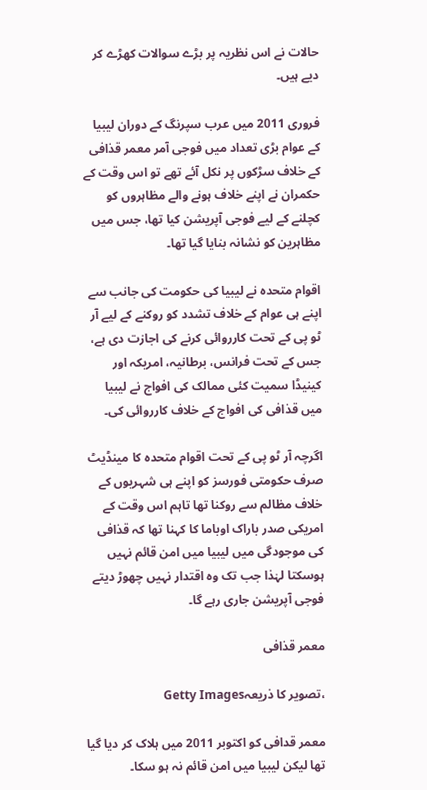حالات نے اس نظریہ پر بڑے سوالات کھڑے کر دیے ہیں۔

فروری 2011 میں عرب سپرنگ کے دوران لیبیا کے عوام بڑی تعداد میں فوجی آمر معمر قذافی کے خلاف سڑکوں پر نکل آئے تھے تو اس وقت کے حکمران نے اپنے خلاف ہونے والے مظاہروں کو کچلنے کے لیے فوجی آپریشن کیا تھا، جس میں مظاہرین کو نشانہ بنایا گیا تھا۔

اقوام متحدہ نے لیبیا کی حکومت کی جانب سے اپنے ہی عوام کے خلاف تشدد کو روکنے کے لیے آر ٹو پی کے تحت کارروائی کرنے کی اجازت دی ہے، جس کے تحت فرانس، برطانیہ، امریکہ اور کینیڈا سمیت کئی ممالک کی افواج نے لیبیا میں قذافی کی افواج کے خلاف کارروائی کی۔

اگرچہ آر ٹو پی کے تحت اقوام متحدہ کا مینڈیٹ صرف حکومتی فورسز کو اپنے ہی شہریوں کے خلاف مظالم سے روکنا تھا تاہم اس وقت کے امریکی صدر باراک اوباما کا کہنا تھا کہ قذافی کی موجودگی میں لیبیا میں امن قائم نہیں ہوسکتا لہٰذا جب تک وہ اقتدار نہیں چھوڑ دیتے فوجی آپریشن جاری رہے گا۔

معمر قذافی

،تصویر کا ذریعہGetty Images

معمر قدافی کو اکتوبر 2011 میں ہلاک کر دیا گیا تھا لیکن لیبیا میں امن قائم نہ ہو سکا۔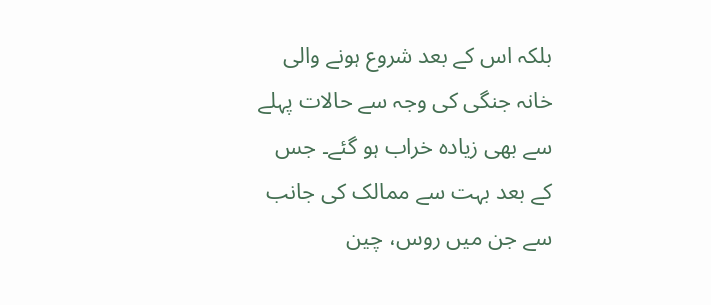بلکہ اس کے بعد شروع ہونے والی خانہ جنگی کی وجہ سے حالات پہلے سے بھی زیادہ خراب ہو گئے۔ جس کے بعد بہت سے ممالک کی جانب سے جن میں روس، چین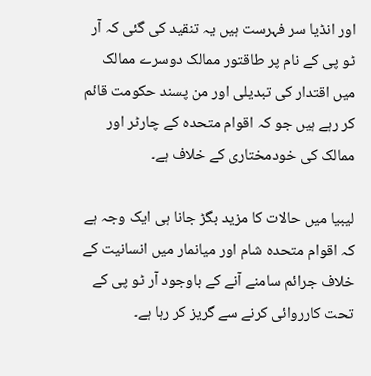اور انڈیا سر فہرست ہیں یہ تنقید کی گئی کہ آر ٹو پی کے نام پر طاقتور ممالک دوسرے ممالک میں اقتدار کی تبدیلی اور من پسند حکومت قائم کر رہے ہیں جو کہ اقوام متحدہ کے چارٹر اور ممالک کی خودمختاری کے خلاف ہے۔

لیبیا میں حالات کا مزید بگڑ جانا ہی ایک وجہ ہے کہ اقوام متحدہ شام اور میانمار میں انسانیت کے خلاف جرائم سامنے آنے کے باوجود آر ٹو پی کے تحت کارروائی کرنے سے گریز کر رہا ہے۔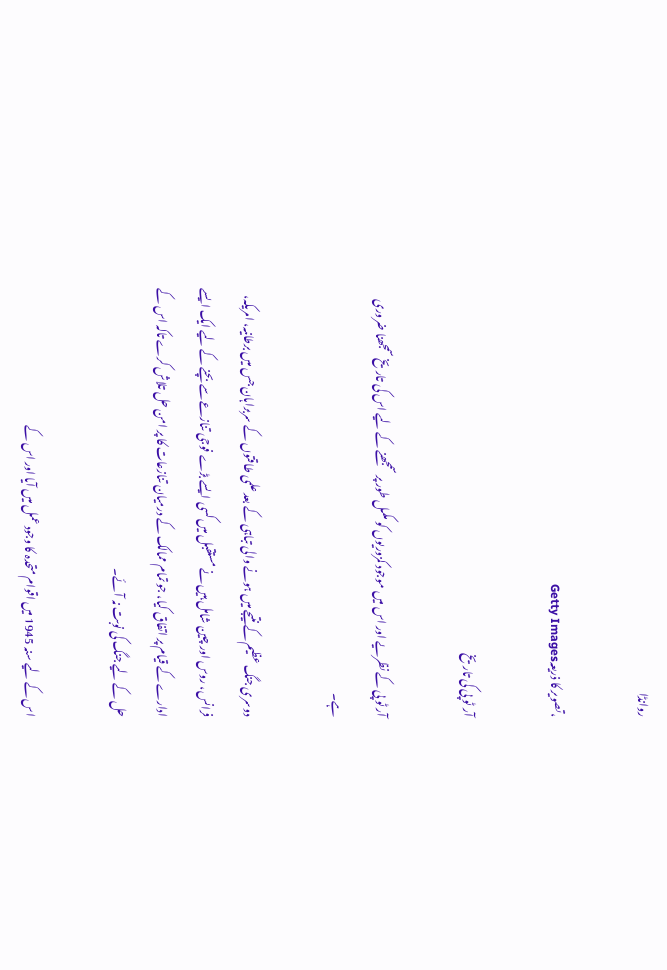روانڈا

،تصویر کا ذریعہGetty Images

آر ٹو پی کی تاریخ

آر ٹو پی کے نظریے اور اس میں موجود کمزوریوں کو مکمل طور پر سمجھنے کے لیے اس کی تاریخ سمجھنا ضروری ہے۔

دوسری جنگ عظیم کے نتیجے میں ہونے والی تباہی کے بعد علمی طاقتوں کے سربراہان جس میں برطانیہ، امریکہ، فرانس، روس اور چین شامل ہیں نے مستقبل میں کسی ایسے بڑے فوجی تنازعے سے بچنے کے لیے ایک ایسے ادارے کے قیام پر اتفاق کیا، جو تمام ممالک کے درمیان تنازعات کا پر امن حل تلاش کرے تاکہ اس کے حل کے لیے جنگ کی نوبت نہ آئے۔

اس کے لیے سنہ 1945 میں اقوام متحدہ کا وجود عمل میں آیا اور اس کے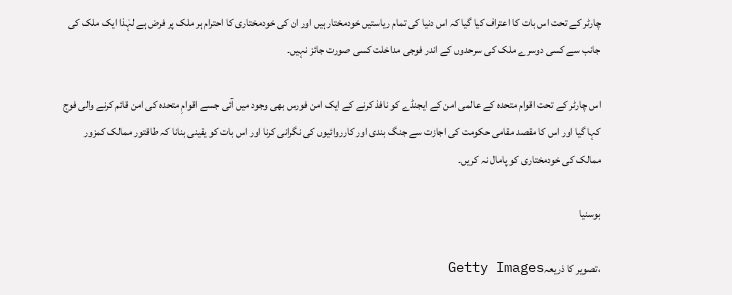چارٹر کے تحت اس بات کا اعتراف کیا گیا کہ اس دنیا کی تمام ریاستیں خودمختار ہیں اور ان کی خودمختاری کا احترام ہر ملک پر فرض ہے لہٰذا ایک ملک کی جانب سے کسی دوسرے ملک کی سرحدوں کے اندر فوجی مداخلت کسی صورت جائز نہیں۔

اس چارٹر کے تحت اقوام متحدہ کے عالمی امن کے ایجنڈے کو نافذ کرنے کے ایک امن فورس بھی وجود میں آئی جسے اقوامِ متحدہ کی امن قائم کرنے والی فوج کہا گیا اور اس کا مقصد مقامی حکومت کی اجازت سے جنگ بندی اور کارروائیوں کی نگرانی کرنا اور اس بات کو یقینی بنانا کہ طاقتور ممالک کمزور ممالک کی خودمختاری کو پامال نہ کریں۔

بوسنیا

،تصویر کا ذریعہGetty Images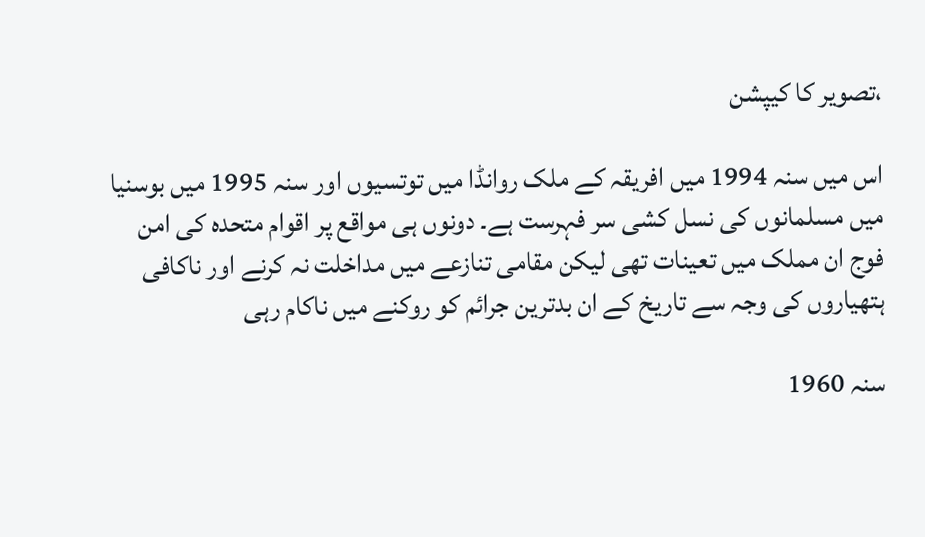،تصویر کا کیپشن

اس میں سنہ 1994 میں افریقہ کے ملک روانڈا میں توتسیوں اور سنہ 1995 میں بوسنیا میں مسلمانوں کی نسل کشی سر فہرست ہے۔ دونوں ہی مواقع پر اقوام متحدہ کی امن فوج ان مملک میں تعینات تھی لیکن مقامی تنازعے میں مداخلت نہ کرنے اور ناکافی ہتھیاروں کی وجہ سے تاریخ کے ان بدترین جرائم کو روکنے میں ناکام رہی

سنہ 1960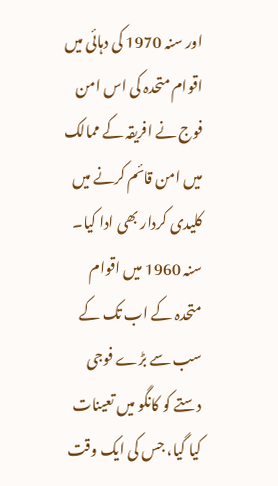اور سنہ 1970 کی دہائی میں اقوام متحدہ کی اس امن فوج نے افریقہ کے ممالک میں امن قائم کرنے میں کلیدی کردار بھی ادا کیا۔ سنہ 1960 میں اقوام متحدہ کے اب تک کے سب سے بڑے فوجی دستے کو کانگو میں تعینات کیا گیا، جس کی ایک وقت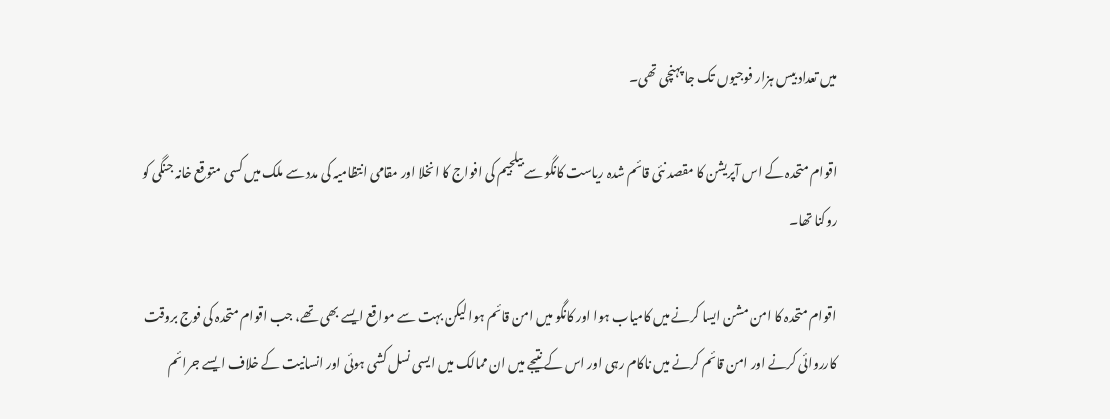میں تعداد بیس ہزار فوجیوں تک جا پہنچی تھی۔

اقوام متحدہ کے اس آپریشن کا مقصد نئی قائم شدہ ریاست کانگو سے بیلجیم کی افواج کا انخلا اور مقامی انتظامیہ کی مدد سے ملک میں کسی متوقع خانہ جنگی کو روکنا تھا۔

اقوام متحدہ کا امن مشن ایسا کرنے میں کامیاب ہوا اور کانگو میں امن قائم ہوا لیکن بہت سے مواقع ایسے بھی تھے، جب اقوام متحدہ کی فوج بروقت کارروائی کرنے اور امن قائم کرنے میں ناکام رہی اور اس کے نتیجے میں ان ممالک میں ایسی نسل کشی ہوئی اور انسانیت کے خلاف ایسے جرائم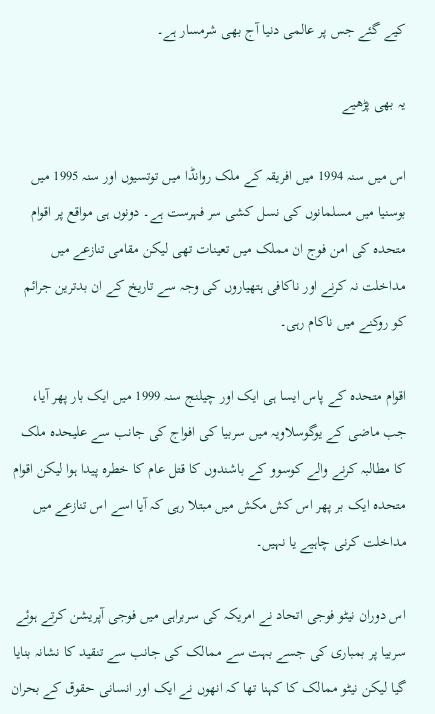کیے گئے جس پر عالمی دنیا آج بھی شرمسار ہے۔

یہ بھی پڑھیے

اس میں سنہ 1994 میں افریقہ کے ملک روانڈا میں توتسیوں اور سنہ 1995 میں بوسنیا میں مسلمانوں کی نسل کشی سر فہرست ہے۔ دونوں ہی مواقع پر اقوام متحدہ کی امن فوج ان مملک میں تعینات تھی لیکن مقامی تنازعے میں مداخلت نہ کرنے اور ناکافی ہتھیاروں کی وجہ سے تاریخ کے ان بدترین جرائم کو روکنے میں ناکام رہی۔

اقوام متحدہ کے پاس ایسا ہی ایک اور چیلنج سنہ 1999 میں ایک بار پھر آیا، جب ماضی کے یوگوسلاویہ میں سربیا کی افواج کی جانب سے علیحدہ ملک کا مطالبہ کرنے والے کوسوو کے باشندوں کا قتل عام کا خطرہ پیدا ہوا لیکن اقوام متحدہ ایک بر پھر اس کش مکش میں مبتلا رہی کہ آیا اسے اس تنازعے میں مداخلت کرنی چاہیے یا نہیں۔

اس دوران نیٹو فوجی اتحاد نے امریکہ کی سربراہی میں فوجی آپریشن کرتے ہوئے سربیا پر بمباری کی جسے بہت سے ممالک کی جانب سے تنقید کا نشانہ بنایا گیا لیکن نیٹو ممالک کا کہنا تھا کہ انھوں نے ایک اور انسانی حقوق کے بحران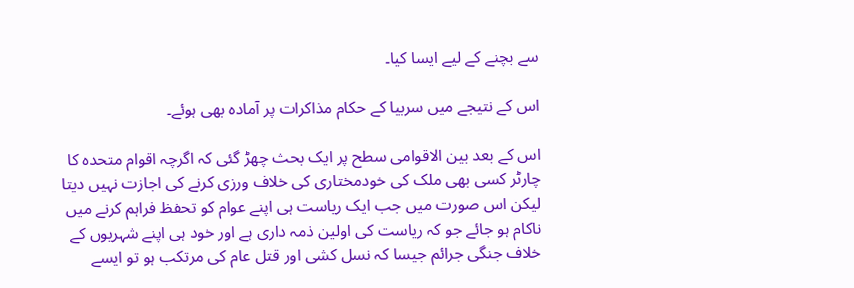سے بچنے کے لیے ایسا کیا۔

اس کے نتیجے میں سربیا کے حکام مذاکرات پر آمادہ بھی ہوئے۔

اس کے بعد بین الاقوامی سطح پر ایک بحث چھڑ گئی کہ اگرچہ اقوام متحدہ کا چارٹر کسی بھی ملک کی خودمختاری کی خلاف ورزی کرنے کی اجازت نہیں دیتا لیکن اس صورت میں جب ایک ریاست ہی اپنے عوام کو تحفظ فراہم کرنے میں ناکام ہو جائے جو کہ ریاست کی اولین ذمہ داری ہے اور خود ہی اپنے شہریوں کے خلاف جنگی جرائم جیسا کہ نسل کشی اور قتل عام کی مرتکب ہو تو ایسے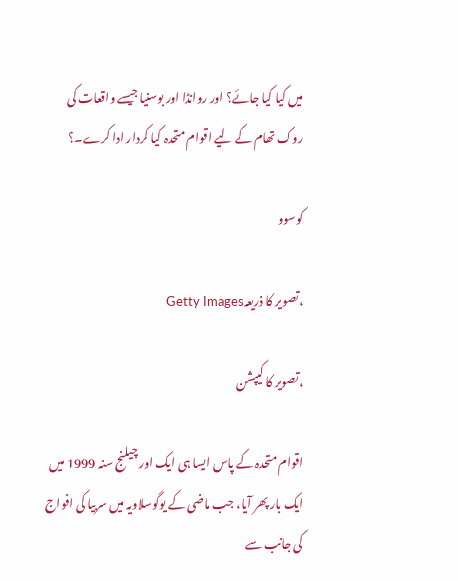میں کیا کیا جائے؟ اور روانڈا اور بوسنیا جیسے واقعات کی روک تھام کے لیے اقوام متحدہ کیا کردار ادا کرے۔؟

کوسوو

،تصویر کا ذریعہGetty Images

،تصویر کا کیپشن

اقوام متحدہ کے پاس ایسا ہی ایک اور چیلنج سنہ 1999 میں ایک بار پھر آیا، جب ماضی کے یوگوسلاویہ میں سربیا کی افواج کی جانب سے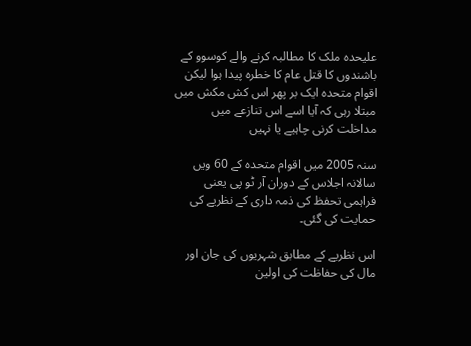علیحدہ ملک کا مطالبہ کرنے والے کوسوو کے باشندوں کا قتل عام کا خطرہ پیدا ہوا لیکن اقوام متحدہ ایک بر پھر اس کش مکش میں مبتلا رہی کہ آیا اسے اس تنازعے میں مداخلت کرنی چاہیے یا نہیں

سنہ 2005 میں اقوام متحدہ کے 60 ویں سالانہ اجلاس کے دوران آر ٹو پی یعنی فراہمی تحفظ کی ذمہ داری کے نظریے کی حمایت کی گئی۔

اس نظریے کے مطابق شہریوں کی جان اور مال کی حفاظت کی اولین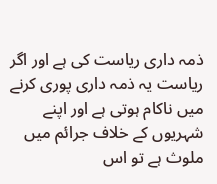ذمہ داری ریاست کی ہے اور اگر ریاست یہ ذمہ داری پوری کرنے میں ناکام ہوتی ہے اور اپنے شہریوں کے خلاف جرائم میں ملوث ہے تو اس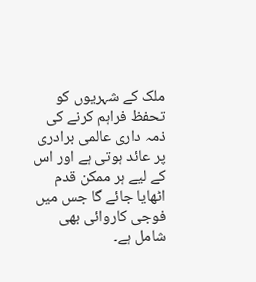ملک کے شہریوں کو تحفظ فراہم کرنے کی ذمہ داری عالمی برادری پر عائد ہوتی ہے اور اس کے لیے ہر ممکن قدم اٹھایا جائے گا جس میں فوجی کاروائی بھی شامل ہے۔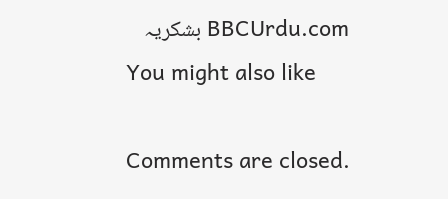BBCUrdu.com بشکریہ
You might also like

Comments are closed.